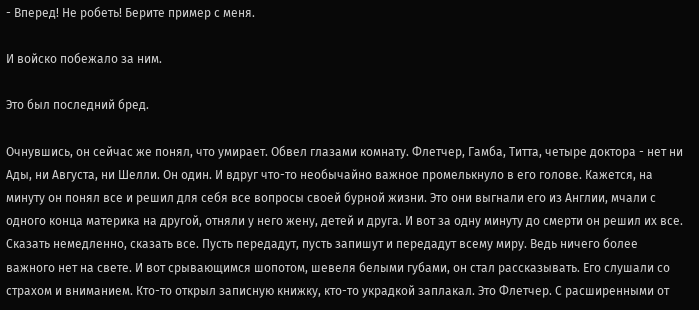- Вперед! Не робеть! Берите пример с меня.

И войско побежало за ним.

Это был последний бред.

Очнувшись, он сейчас же понял, что умирает. Обвел глазами комнату. Флетчер, Гамба, Титта, четыре доктора - нет ни Ады, ни Августа, ни Шелли. Он один. И вдруг что-то необычайно важное промелькнуло в его голове. Кажется, на минуту он понял все и решил для себя все вопросы своей бурной жизни. Это они выгнали его из Англии, мчали с одного конца материка на другой, отняли у него жену, детей и друга. И вот за одну минуту до смерти он решил их все. Сказать немедленно, сказать все. Пусть передадут, пусть запишут и передадут всему миру. Ведь ничего более важного нет на свете. И вот срывающимся шопотом, шевеля белыми губами, он стал рассказывать. Его слушали со страхом и вниманием. Кто-то открыл записную книжку, кто-то украдкой заплакал. Это Флетчер. С расширенными от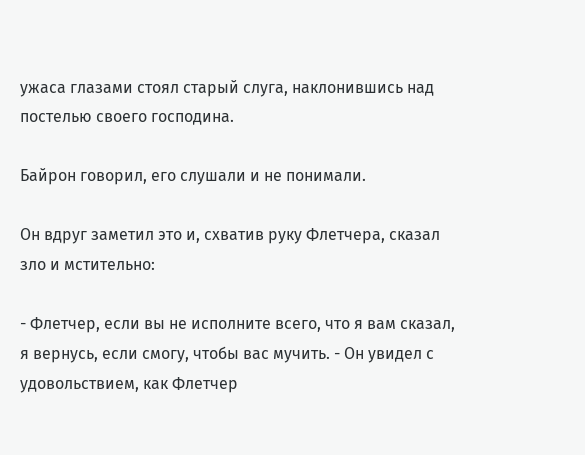ужаса глазами стоял старый слуга, наклонившись над постелью своего господина.

Байрон говорил, его слушали и не понимали.

Он вдруг заметил это и, схватив руку Флетчера, сказал зло и мстительно:

- Флетчер, если вы не исполните всего, что я вам сказал, я вернусь, если смогу, чтобы вас мучить. - Он увидел с удовольствием, как Флетчер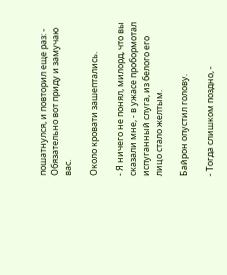пошатнулся, и повторил еще раз: - Обязательно вот приду и замучаю вас.

Около кровати зашептались.

- Я ничего не понял, милорд, что вы сказали мне, - в ужасе пробормотал испуганный слуга, из белого его лицо стало желтым.

Байрон опустил голову.

- Тогда слишком поздно, -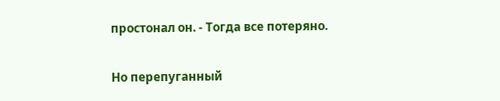простонал он. - Тогда все потеряно.

Но перепуганный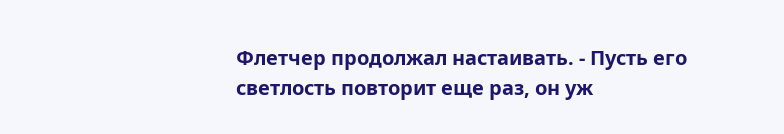Флетчер продолжал настаивать. - Пусть его светлость повторит еще раз, он уж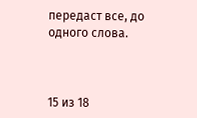передаст все, до одного слова.



15 из 18